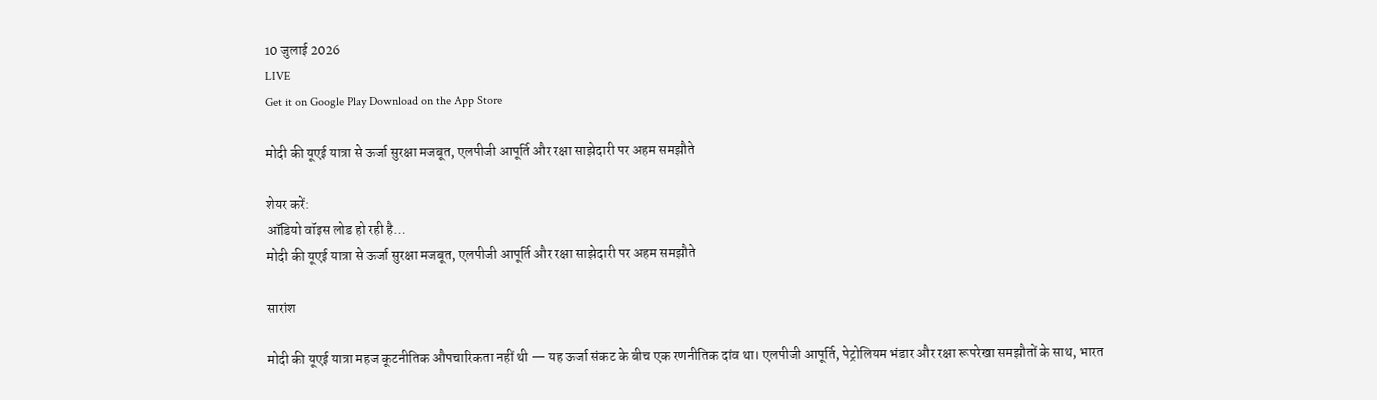10 जुलाई 2026
LIVE
Get it on Google Play Download on the App Store

मोदी की यूएई यात्रा से ऊर्जा सुरक्षा मजबूत, एलपीजी आपूर्ति और रक्षा साझेदारी पर अहम समझौते

शेयर करें:
ऑडियो वॉइस लोड हो रही है…
मोदी की यूएई यात्रा से ऊर्जा सुरक्षा मजबूत, एलपीजी आपूर्ति और रक्षा साझेदारी पर अहम समझौते

सारांश

मोदी की यूएई यात्रा महज कूटनीतिक औपचारिकता नहीं थी — यह ऊर्जा संकट के बीच एक रणनीतिक दांव था। एलपीजी आपूर्ति, पेट्रोलियम भंडार और रक्षा रूपरेखा समझौतों के साथ, भारत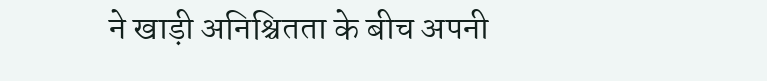ने खाड़ी अनिश्चितता के बीच अपनी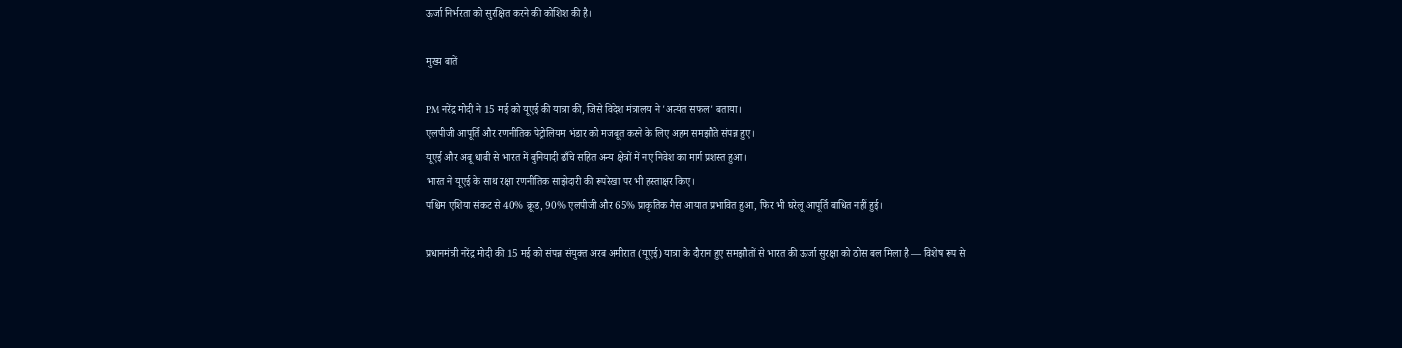ऊर्जा निर्भरता को सुरक्षित करने की कोशिश की है।

मुख्य बातें

PM नरेंद्र मोदी ने 15 मई को यूएई की यात्रा की, जिसे विदेश मंत्रालय ने 'अत्यंत सफल' बताया।
एलपीजी आपूर्ति और रणनीतिक पेट्रोलियम भंडार को मजबूत करने के लिए अहम समझौते संपन्न हुए।
यूएई और अबू धाबी से भारत में बुनियादी ढाँचे सहित अन्य क्षेत्रों में नए निवेश का मार्ग प्रशस्त हुआ।
भारत ने यूएई के साथ रक्षा रणनीतिक साझेदारी की रूपरेखा पर भी हस्ताक्षर किए।
पश्चिम एशिया संकट से 40% क्रूड, 90% एलपीजी और 65% प्राकृतिक गैस आयात प्रभावित हुआ, फिर भी घरेलू आपूर्ति बाधित नहीं हुई।

प्रधानमंत्री नरेंद्र मोदी की 15 मई को संपन्न संयुक्त अरब अमीरात (यूएई) यात्रा के दौरान हुए समझौतों से भारत की ऊर्जा सुरक्षा को ठोस बल मिला है — विशेष रूप से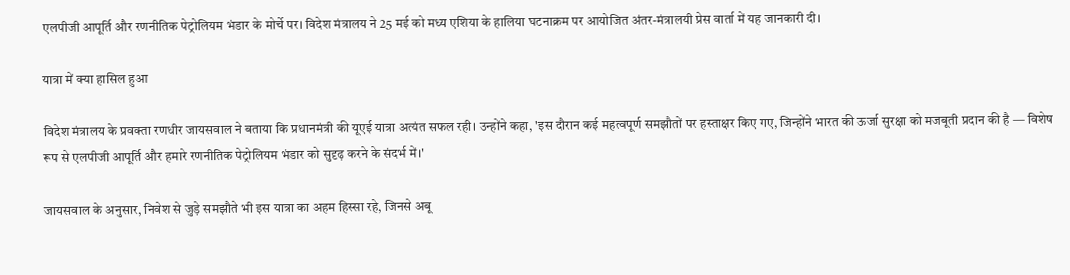एलपीजी आपूर्ति और रणनीतिक पेट्रोलियम भंडार के मोर्चे पर। विदेश मंत्रालय ने 25 मई को मध्य एशिया के हालिया घटनाक्रम पर आयोजित अंतर-मंत्रालयी प्रेस वार्ता में यह जानकारी दी।

यात्रा में क्या हासिल हुआ

विदेश मंत्रालय के प्रवक्ता रणधीर जायसवाल ने बताया कि प्रधानमंत्री की यूएई यात्रा अत्यंत सफल रही। उन्होंने कहा, 'इस दौरान कई महत्वपूर्ण समझौतों पर हस्ताक्षर किए गए, जिन्होंने भारत की ऊर्जा सुरक्षा को मजबूती प्रदान की है — विशेष रूप से एलपीजी आपूर्ति और हमारे रणनीतिक पेट्रोलियम भंडार को सुदृढ़ करने के संदर्भ में।'

जायसवाल के अनुसार, निवेश से जुड़े समझौते भी इस यात्रा का अहम हिस्सा रहे, जिनसे अबू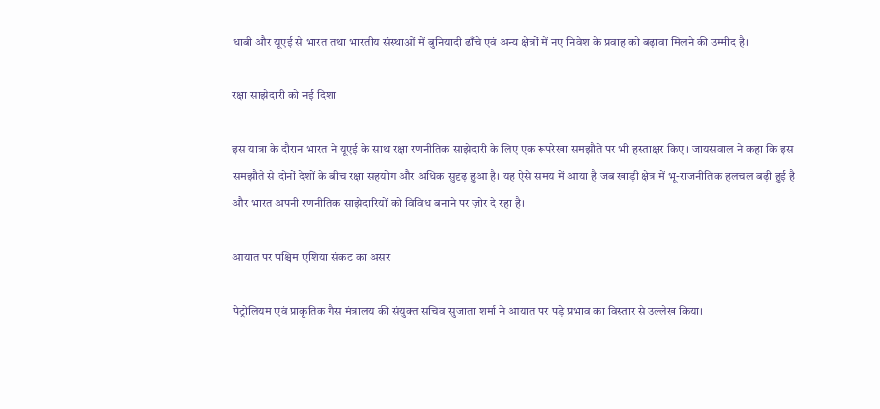धाबी और यूएई से भारत तथा भारतीय संस्थाओं में बुनियादी ढाँचे एवं अन्य क्षेत्रों में नए निवेश के प्रवाह को बढ़ावा मिलने की उम्मीद है।

रक्षा साझेदारी को नई दिशा

इस यात्रा के दौरान भारत ने यूएई के साथ रक्षा रणनीतिक साझेदारी के लिए एक रूपरेखा समझौते पर भी हस्ताक्षर किए। जायसवाल ने कहा कि इस समझौते से दोनों देशों के बीच रक्षा सहयोग और अधिक सुदृढ़ हुआ है। यह ऐसे समय में आया है जब खाड़ी क्षेत्र में भू-राजनीतिक हलचल बढ़ी हुई है और भारत अपनी रणनीतिक साझेदारियों को विविध बनाने पर ज़ोर दे रहा है।

आयात पर पश्चिम एशिया संकट का असर

पेट्रोलियम एवं प्राकृतिक गैस मंत्रालय की संयुक्त सचिव सुजाता शर्मा ने आयात पर पड़े प्रभाव का विस्तार से उल्लेख किया।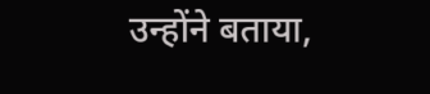उन्होंने बताया,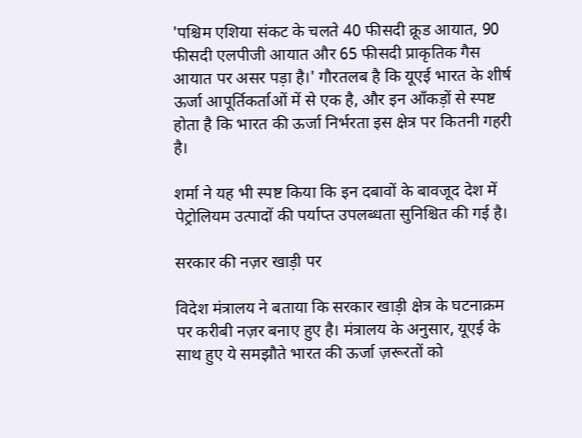'पश्चिम एशिया संकट के चलते 40 फीसदी क्रूड आयात, 90 फीसदी एलपीजी आयात और 65 फीसदी प्राकृतिक गैस आयात पर असर पड़ा है।' गौरतलब है कि यूएई भारत के शीर्ष ऊर्जा आपूर्तिकर्ताओं में से एक है, और इन आँकड़ों से स्पष्ट होता है कि भारत की ऊर्जा निर्भरता इस क्षेत्र पर कितनी गहरी है।

शर्मा ने यह भी स्पष्ट किया कि इन दबावों के बावजूद देश में पेट्रोलियम उत्पादों की पर्याप्त उपलब्धता सुनिश्चित की गई है।

सरकार की नज़र खाड़ी पर

विदेश मंत्रालय ने बताया कि सरकार खाड़ी क्षेत्र के घटनाक्रम पर करीबी नज़र बनाए हुए है। मंत्रालय के अनुसार, यूएई के साथ हुए ये समझौते भारत की ऊर्जा ज़रूरतों को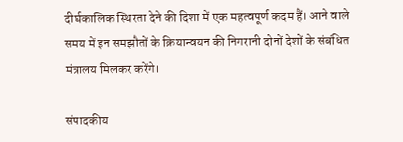दीर्घकालिक स्थिरता देने की दिशा में एक महत्वपूर्ण कदम हैं। आने वाले समय में इन समझौतों के क्रियान्वयन की निगरानी दोनों देशों के संबंधित मंत्रालय मिलकर करेंगे।

संपादकीय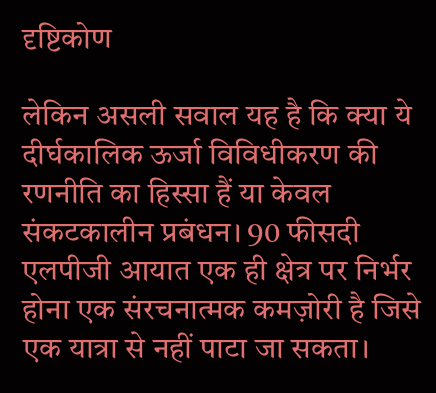दृष्टिकोण

लेकिन असली सवाल यह है कि क्या ये दीर्घकालिक ऊर्जा विविधीकरण की रणनीति का हिस्सा हैं या केवल संकटकालीन प्रबंधन। 90 फीसदी एलपीजी आयात एक ही क्षेत्र पर निर्भर होना एक संरचनात्मक कमज़ोरी है जिसे एक यात्रा से नहीं पाटा जा सकता।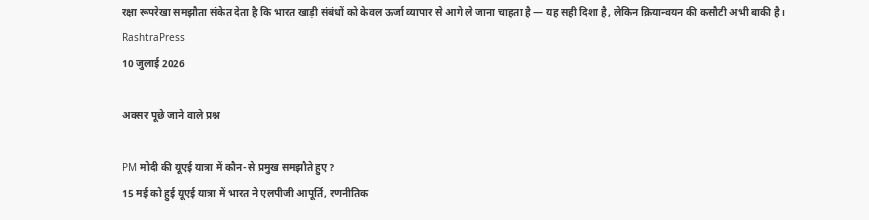रक्षा रूपरेखा समझौता संकेत देता है कि भारत खाड़ी संबंधों को केवल ऊर्जा व्यापार से आगे ले जाना चाहता है — यह सही दिशा है, लेकिन क्रियान्वयन की कसौटी अभी बाकी है।
RashtraPress
10 जुलाई 2026

अक्सर पूछे जाने वाले प्रश्न

PM मोदी की यूएई यात्रा में कौन-से प्रमुख समझौते हुए?
15 मई को हुई यूएई यात्रा में भारत ने एलपीजी आपूर्ति, रणनीतिक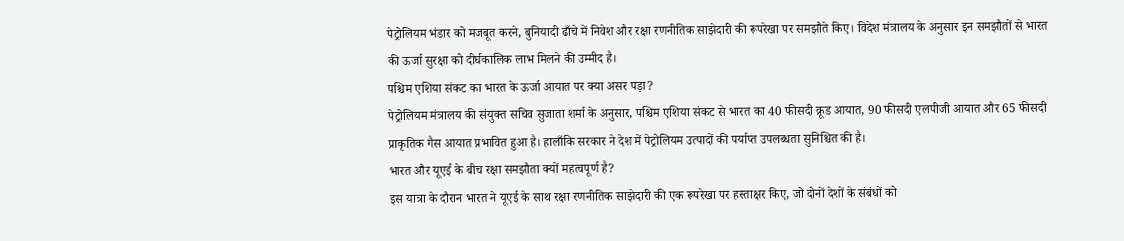पेट्रोलियम भंडार को मजबूत करने, बुनियादी ढाँचे में निवेश और रक्षा रणनीतिक साझेदारी की रूपरेखा पर समझौते किए। विदेश मंत्रालय के अनुसार इन समझौतों से भारत की ऊर्जा सुरक्षा को दीर्घकालिक लाभ मिलने की उम्मीद है।
पश्चिम एशिया संकट का भारत के ऊर्जा आयात पर क्या असर पड़ा?
पेट्रोलियम मंत्रालय की संयुक्त सचिव सुजाता शर्मा के अनुसार, पश्चिम एशिया संकट से भारत का 40 फीसदी क्रूड आयात, 90 फीसदी एलपीजी आयात और 65 फीसदी प्राकृतिक गैस आयात प्रभावित हुआ है। हालाँकि सरकार ने देश में पेट्रोलियम उत्पादों की पर्याप्त उपलब्धता सुनिश्चित की है।
भारत और यूएई के बीच रक्षा समझौता क्यों महत्वपूर्ण है?
इस यात्रा के दौरान भारत ने यूएई के साथ रक्षा रणनीतिक साझेदारी की एक रूपरेखा पर हस्ताक्षर किए, जो दोनों देशों के संबंधों को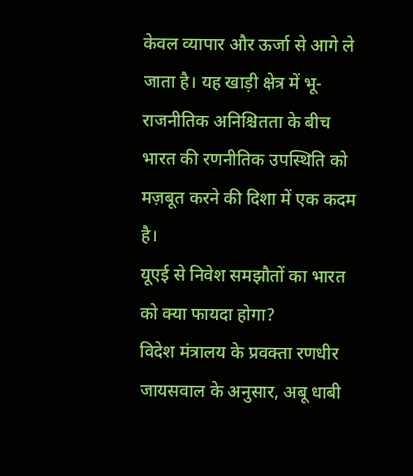केवल व्यापार और ऊर्जा से आगे ले जाता है। यह खाड़ी क्षेत्र में भू-राजनीतिक अनिश्चितता के बीच भारत की रणनीतिक उपस्थिति को मज़बूत करने की दिशा में एक कदम है।
यूएई से निवेश समझौतों का भारत को क्या फायदा होगा?
विदेश मंत्रालय के प्रवक्ता रणधीर जायसवाल के अनुसार, अबू धाबी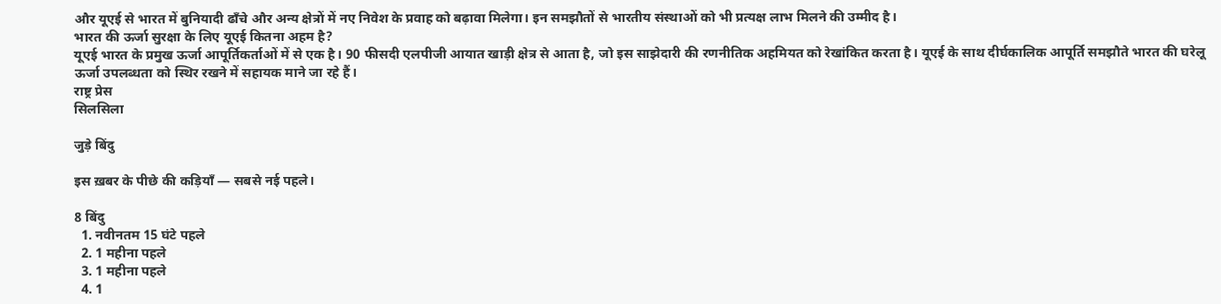और यूएई से भारत में बुनियादी ढाँचे और अन्य क्षेत्रों में नए निवेश के प्रवाह को बढ़ावा मिलेगा। इन समझौतों से भारतीय संस्थाओं को भी प्रत्यक्ष लाभ मिलने की उम्मीद है।
भारत की ऊर्जा सुरक्षा के लिए यूएई कितना अहम है?
यूएई भारत के प्रमुख ऊर्जा आपूर्तिकर्ताओं में से एक है। 90 फीसदी एलपीजी आयात खाड़ी क्षेत्र से आता है, जो इस साझेदारी की रणनीतिक अहमियत को रेखांकित करता है। यूएई के साथ दीर्घकालिक आपूर्ति समझौते भारत की घरेलू ऊर्जा उपलब्धता को स्थिर रखने में सहायक माने जा रहे हैं।
राष्ट्र प्रेस
सिलसिला

जुड़े बिंदु

इस ख़बर के पीछे की कड़ियाँ — सबसे नई पहले।

8 बिंदु
  1. नवीनतम 15 घंटे पहले
  2. 1 महीना पहले
  3. 1 महीना पहले
  4. 1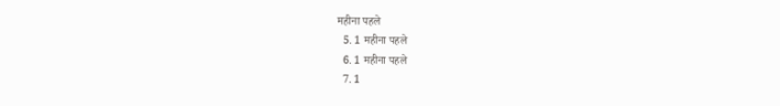महीना पहले
  5. 1 महीना पहले
  6. 1 महीना पहले
  7. 1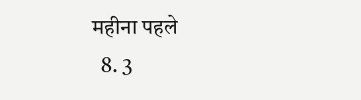महीना पहले
  8. 3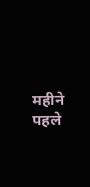महीने पहले